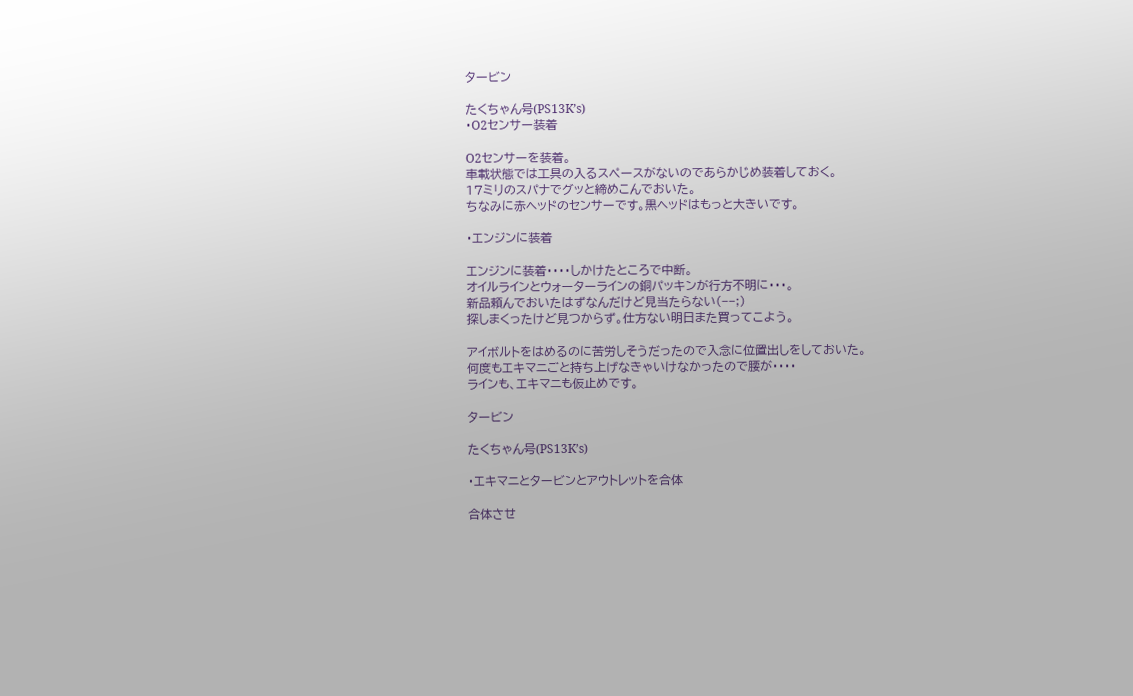タービン

たくちゃん号(PS13K’s)
・O2センサー装着

O2センサーを装着。
車載状態では工具の入るスペースがないのであらかじめ装着しておく。
17ミリのスパナでグッと締めこんでおいた。
ちなみに赤ヘッドのセンサーです。黒ヘッドはもっと大きいです。

・エンジンに装着

エンジンに装着・・・・しかけたところで中断。
オイルラインとウォーターラインの銅パッキンが行方不明に・・・。
新品頼んでおいたはずなんだけど見当たらない(−−;)
探しまくったけど見つからず。仕方ない明日また買ってこよう。

アイボルトをはめるのに苦労しそうだったので入念に位置出しをしておいた。
何度もエキマニごと持ち上げなきゃいけなかったので腰が・・・・
ラインも、エキマニも仮止めです。

タービン

たくちゃん号(PS13K’s)

・エキマニとタービンとアウトレットを合体

合体させ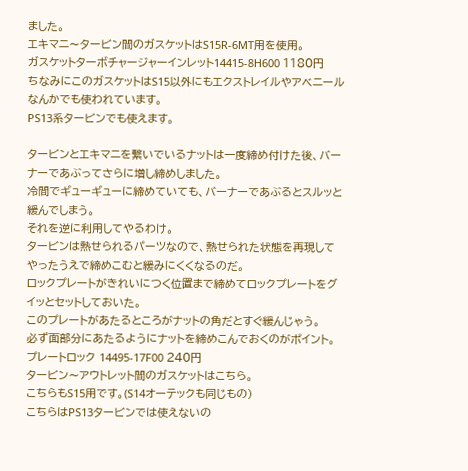ました。
エキマニ〜タービン間のガスケットはS15R-6MT用を使用。
ガスケットターボチャージャーインレット14415-8H600 1180円
ちなみにこのガスケットはS15以外にもエクストレイルやアベニールなんかでも使われています。
PS13系タービンでも使えます。

タービンとエキマニを繋いでいるナットは一度締め付けた後、バーナーであぶってさらに増し締めしました。
冷間でギューギューに締めていても、バーナーであぶるとスルッと緩んでしまう。
それを逆に利用してやるわけ。
タービンは熱せられるパーツなので、熱せられた状態を再現してやったうえで締めこむと緩みにくくなるのだ。
ロックプレートがきれいにつく位置まで締めてロックプレートをグイッとセットしておいた。
このプレートがあたるところがナットの角だとすぐ緩んじゃう。
必ず面部分にあたるようにナットを締めこんでおくのがポイント。
プレートロック 14495-17F00 240円
タービン〜アウトレット間のガスケットはこちら。
こちらもS15用です。(S14オーテックも同じもの)
こちらはPS13タービンでは使えないの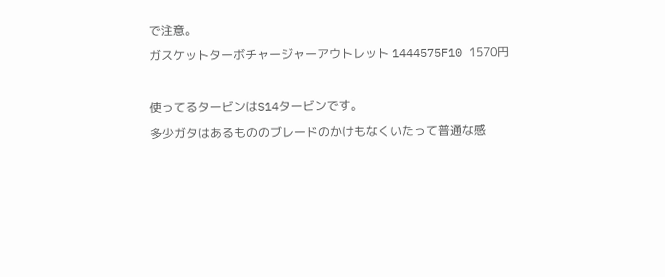で注意。
ガスケットターボチャージャーアウトレット 1444575F10 1570円

使ってるタービンはS14タービンです。
多少ガタはあるもののブレードのかけもなくいたって普通な感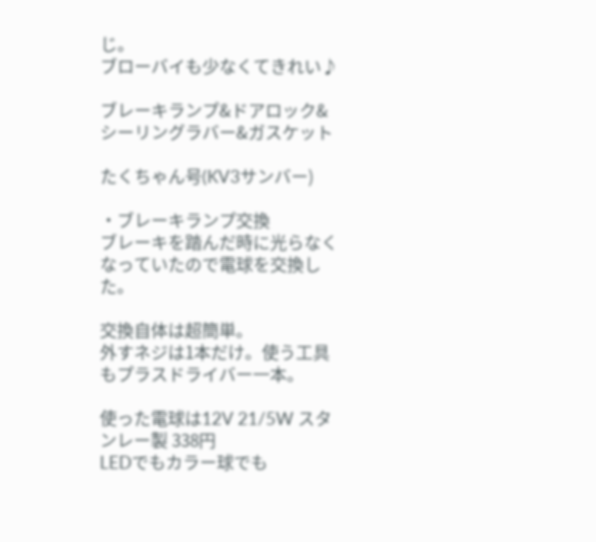じ。
ブローバイも少なくてきれい♪

ブレーキランプ&ドアロック&シーリングラバー&ガスケット

たくちゃん号(KV3サンバー)

・ブレーキランプ交換
ブレーキを踏んだ時に光らなくなっていたので電球を交換した。

交換自体は超簡単。
外すネジは1本だけ。使う工具もプラスドライバー一本。

使った電球は12V 21/5W スタンレー製 338円
LEDでもカラー球でも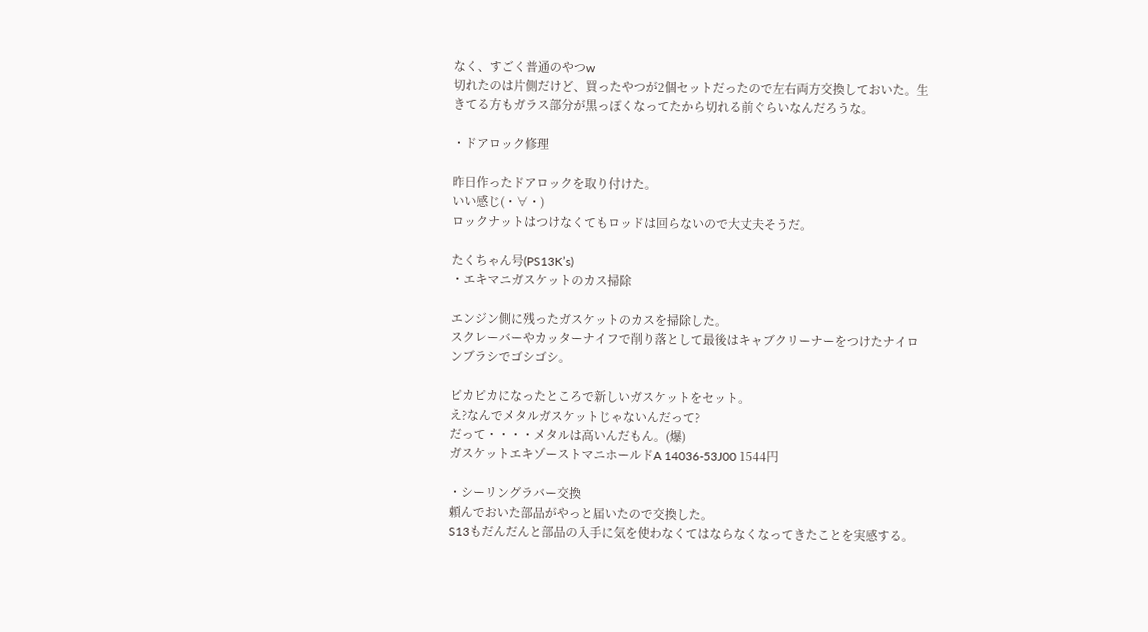なく、すごく普通のやつw
切れたのは片側だけど、買ったやつが2個セットだったので左右両方交換しておいた。生きてる方もガラス部分が黒っぽくなってたから切れる前ぐらいなんだろうな。

・ドアロック修理

昨日作ったドアロックを取り付けた。
いい感じ(・∀・)
ロックナットはつけなくてもロッドは回らないので大丈夫そうだ。

たくちゃん号(PS13K’s)
・エキマニガスケットのカス掃除

エンジン側に残ったガスケットのカスを掃除した。
スクレーバーやカッターナイフで削り落として最後はキャブクリーナーをつけたナイロンブラシでゴシゴシ。

ピカピカになったところで新しいガスケットをセット。
え?なんでメタルガスケットじゃないんだって?
だって・・・・メタルは高いんだもん。(爆)
ガスケットエキゾーストマニホールドA 14036-53J00 1544円

・シーリングラバー交換
頼んでおいた部品がやっと届いたので交換した。
S13もだんだんと部品の入手に気を使わなくてはならなくなってきたことを実感する。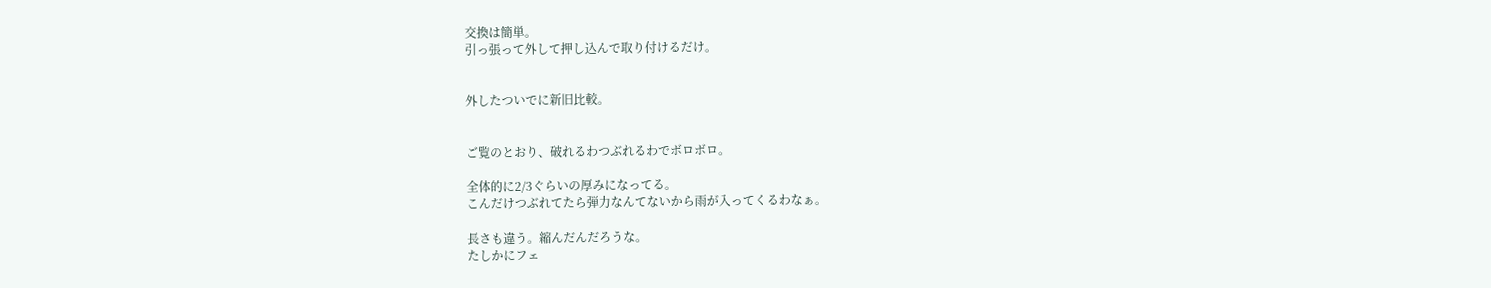交換は簡単。
引っ張って外して押し込んで取り付けるだけ。


外したついでに新旧比較。


ご覧のとおり、破れるわつぶれるわでボロボロ。

全体的に2/3ぐらいの厚みになってる。
こんだけつぶれてたら弾力なんてないから雨が入ってくるわなぁ。

長さも違う。縮んだんだろうな。
たしかにフェ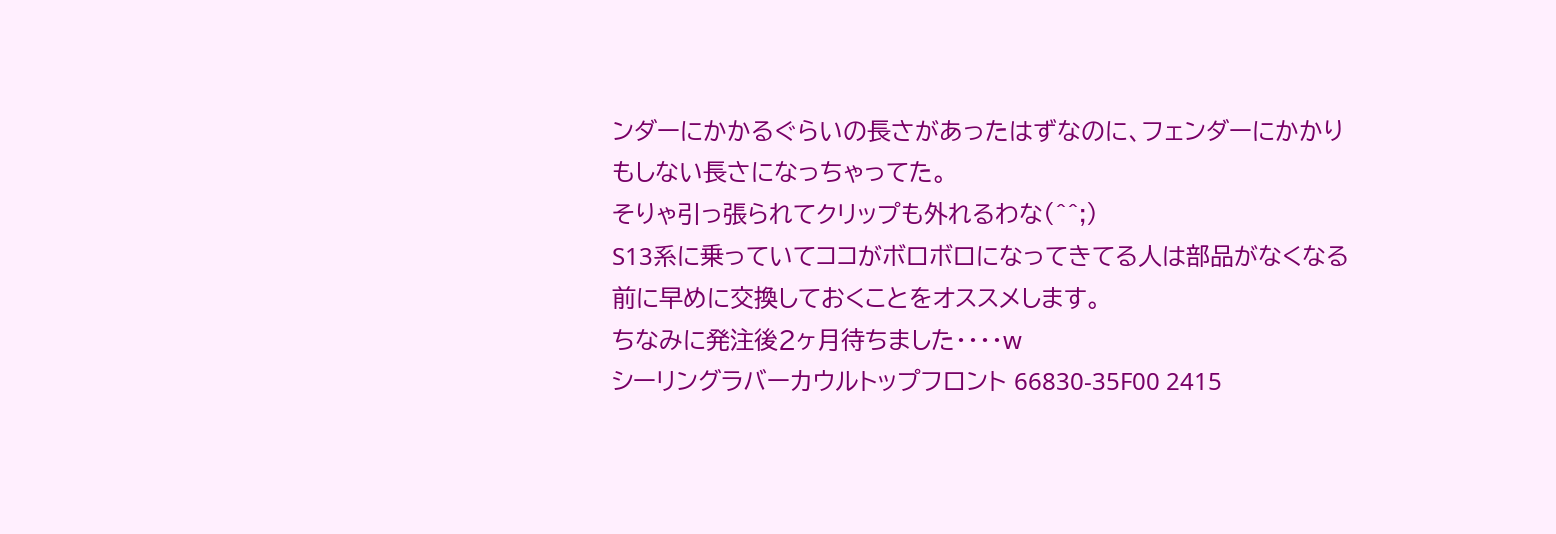ンダーにかかるぐらいの長さがあったはずなのに、フェンダーにかかりもしない長さになっちゃってた。
そりゃ引っ張られてクリップも外れるわな(^^;)
S13系に乗っていてココがボロボロになってきてる人は部品がなくなる前に早めに交換しておくことをオススメします。
ちなみに発注後2ヶ月待ちました・・・・w
シーリングラバーカウルトップフロント 66830-35F00 2415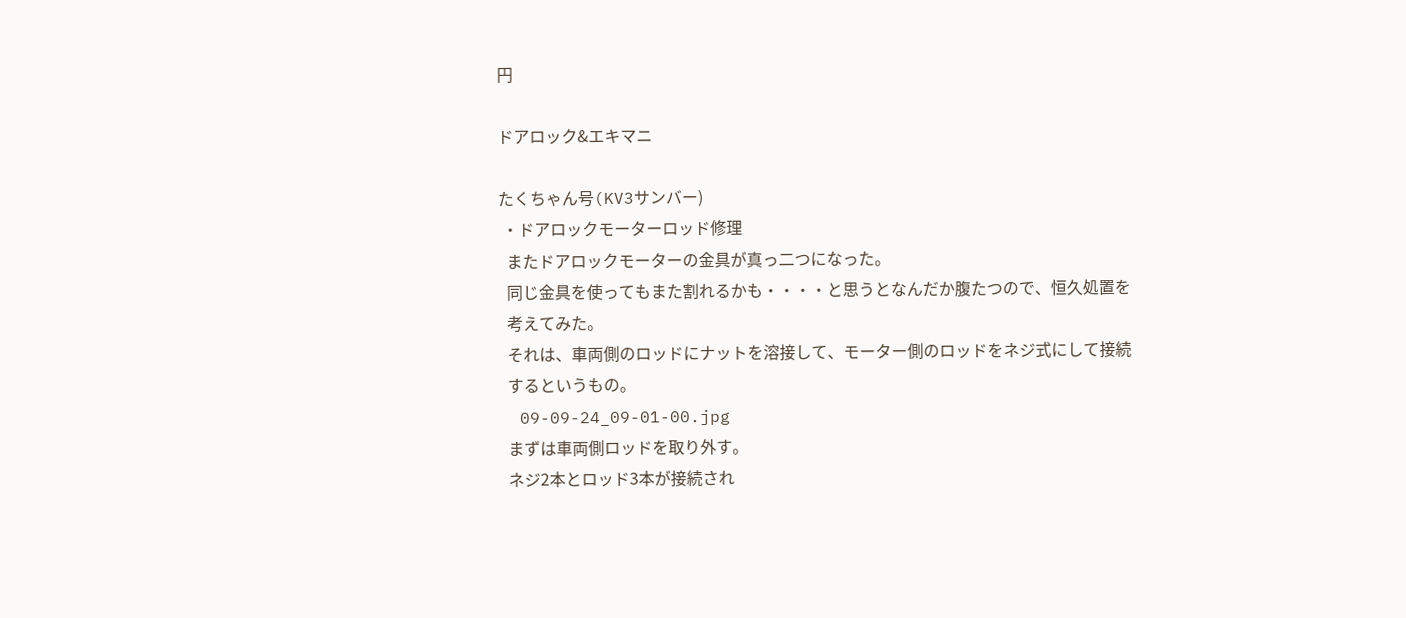円

ドアロック&エキマニ

たくちゃん号(KV3サンバー)
 ・ドアロックモーターロッド修理
  またドアロックモーターの金具が真っ二つになった。
  同じ金具を使ってもまた割れるかも・・・・と思うとなんだか腹たつので、恒久処置を
  考えてみた。
  それは、車両側のロッドにナットを溶接して、モーター側のロッドをネジ式にして接続
  するというもの。
  09-09-24_09-01-00.jpg
  まずは車両側ロッドを取り外す。
  ネジ2本とロッド3本が接続され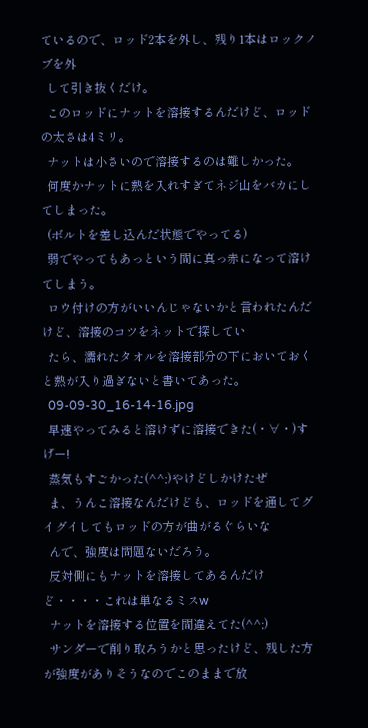ているので、ロッド2本を外し、残り1本はロックノブを外
  して引き抜くだけ。
  このロッドにナットを溶接するんだけど、ロッドの太さは4ミリ。
  ナットは小さいので溶接するのは難しかった。
  何度かナットに熱を入れすぎてネジ山をバカにしてしまった。
  (ボルトを差し込んだ状態でやってる)
  弱でやってもあっという間に真っ赤になって溶けてしまう。
  ロウ付けの方がいいんじゃないかと言われたんだけど、溶接のコツをネットで探してい
  たら、濡れたタオルを溶接部分の下においておくと熱が入り過ぎないと書いてあった。
  09-09-30_16-14-16.jpg
  早速やってみると溶けずに溶接できた(・∀・)すげー!
  蒸気もすごかった(^^;)やけどしかけたぜ
  ま、うんこ溶接なんだけども、ロッドを通してグイグイしてもロッドの方が曲がるぐらいな
  んで、強度は問題ないだろう。
  反対側にもナットを溶接してあるんだけど・・・・これは単なるミスw
  ナットを溶接する位置を間違えてた(^^;)
  サンダーで削り取ろうかと思ったけど、残した方が強度がありそうなのでこのままで放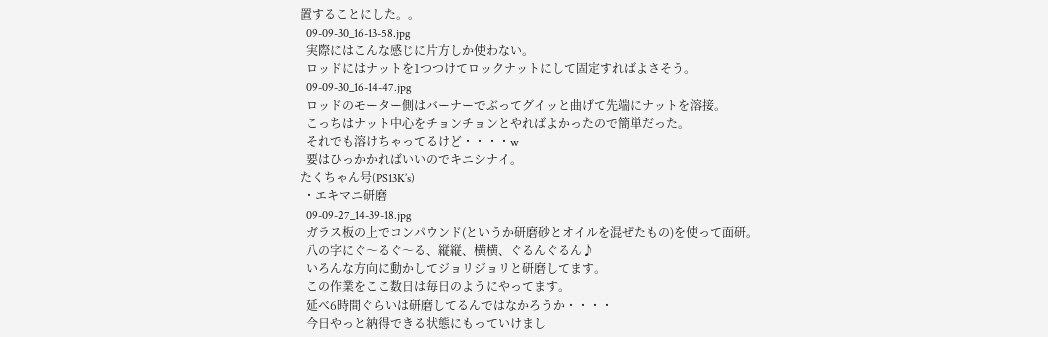置することにした。。
  09-09-30_16-13-58.jpg
  実際にはこんな感じに片方しか使わない。
  ロッドにはナットを1つつけてロックナットにして固定すればよさそう。
  09-09-30_16-14-47.jpg
  ロッドのモーター側はバーナーでぶってグイッと曲げて先端にナットを溶接。
  こっちはナット中心をチョンチョンとやればよかったので簡単だった。
  それでも溶けちゃってるけど・・・・w
  要はひっかかればいいのでキニシナイ。
たくちゃん号(PS13K’s)
 ・エキマニ研磨
  09-09-27_14-39-18.jpg
  ガラス板の上でコンパウンド(というか研磨砂とオイルを混ぜたもの)を使って面研。
  八の字にぐ〜るぐ〜る、縦縦、横横、ぐるんぐるん♪
  いろんな方向に動かしてジョリジョリと研磨してます。
  この作業をここ数日は毎日のようにやってます。
  延べ6時間ぐらいは研磨してるんではなかろうか・・・・
  今日やっと納得できる状態にもっていけまし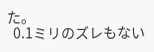た。
  0.1ミリのズレもない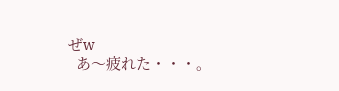ぜw
  あ〜疲れた・・・。